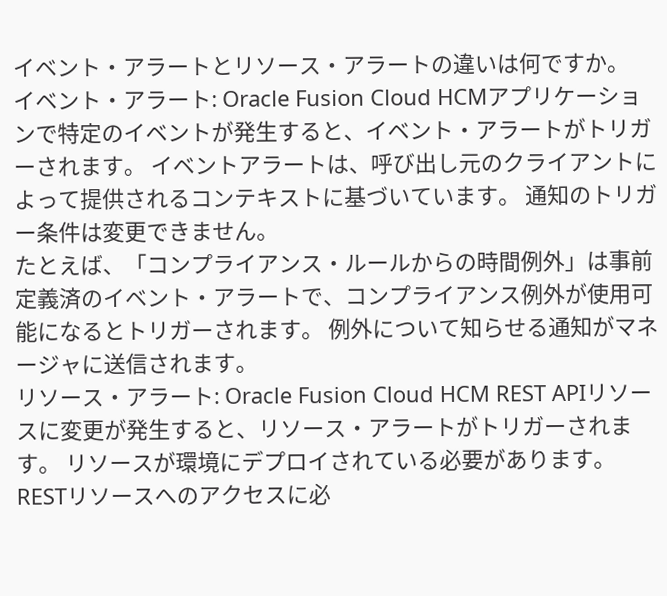イベント・アラートとリソース・アラートの違いは何ですか。
イベント・アラート: Oracle Fusion Cloud HCMアプリケーションで特定のイベントが発生すると、イベント・アラートがトリガーされます。 イベントアラートは、呼び出し元のクライアントによって提供されるコンテキストに基づいています。 通知のトリガー条件は変更できません。
たとえば、「コンプライアンス・ルールからの時間例外」は事前定義済のイベント・アラートで、コンプライアンス例外が使用可能になるとトリガーされます。 例外について知らせる通知がマネージャに送信されます。
リソース・アラート: Oracle Fusion Cloud HCM REST APIリソースに変更が発生すると、リソース・アラートがトリガーされます。 リソースが環境にデプロイされている必要があります。 RESTリソースへのアクセスに必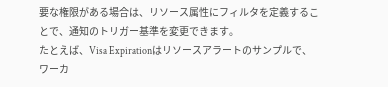要な権限がある場合は、リソース属性にフィルタを定義することで、通知のトリガー基準を変更できます。
たとえば、Visa Expirationはリソースアラートのサンプルで、ワーカ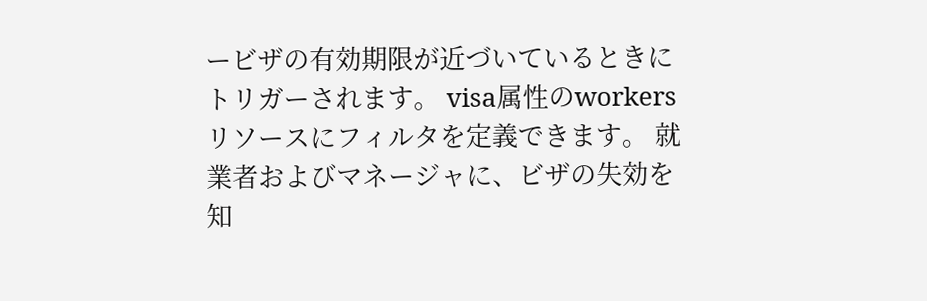ービザの有効期限が近づいているときにトリガーされます。 visa属性のworkersリソースにフィルタを定義できます。 就業者およびマネージャに、ビザの失効を知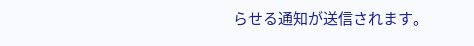らせる通知が送信されます。